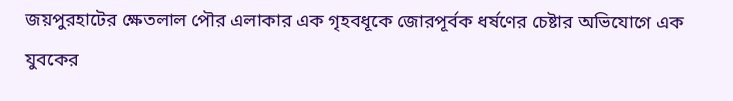জয়পুরহাটের ক্ষেতলাল পৌর এলাকার এক গৃহবধূকে জোরপূর্বক ধর্ষণের চেষ্টার অভিযোগে এক যুবকের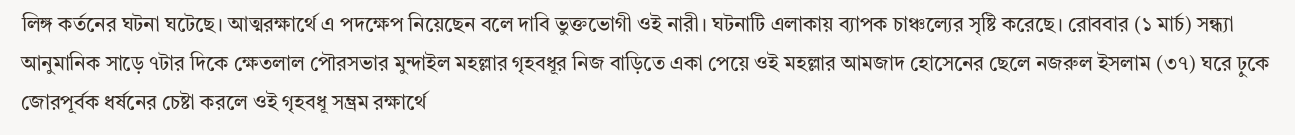লিঙ্গ কর্তনের ঘটনা ঘটেছে। আত্মরক্ষার্থে এ পদক্ষেপ নিয়েছেন বলে দাবি ভুক্তভোগী ওই নারী। ঘটনাটি এলাকায় ব্যাপক চাঞ্চল্যের সৃষ্টি করেছে। রোববার (১ মার্চ) সন্ধ্যা আনুমানিক সাড়ে ৭টার দিকে ক্ষেতলাল পৌরসভার মুন্দাইল মহল্লার গৃহবধূর নিজ বাড়িতে একা পেয়ে ওই মহল্লার আমজাদ হোসেনের ছেলে নজরুল ইসলাম (৩৭) ঘরে ঢ়ুকে জোরপূর্বক ধর্ষনের চেষ্টা করলে ওই গৃহবধূ সম্ভ্রম রক্ষার্থে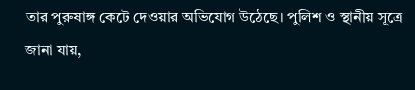তার পুরুষাঙ্গ কেটে দেওয়ার অভিযোগ উঠেছে। পুলিশ ও স্থানীয় সূত্রে জানা যায়,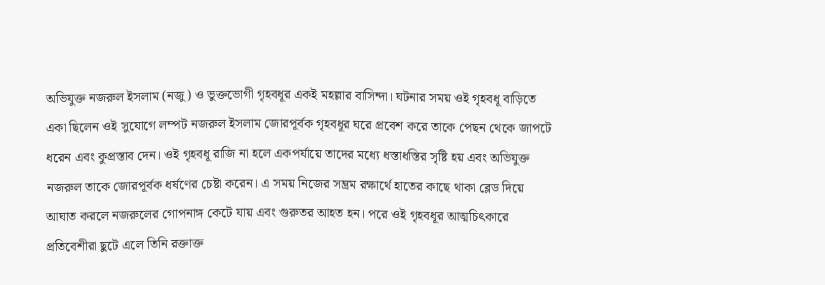অভিযুক্ত নজরুল ইসলাম (নজু) ও ভুক্তভোগী গৃহবধূর একই মহল্লার বাসিন্দা। ঘটনার সময় ওই গৃহবধূ বাড়িতে একা ছিলেন ওই সুযোগে লম্পট নজরুল ইসলাম জোরপূর্বক গৃহবধূর ঘরে প্রবেশ করে তাকে পেছন থেকে জাপটে ধরেন এবং কুপ্রস্তাব দেন। ওই গৃহবধূ রাজি না হলে একপর্যায়ে তাদের মধ্যে ধস্তাধস্তির সৃষ্টি হয় এবং অভিযুক্ত নজরুল তাকে জোরপূর্বক ধর্ষণের চেষ্টা করেন। এ সময় নিজের সম্ভ্রম রক্ষার্থে হাতের কাছে থাকা ব্লেড দিয়ে আঘাত করলে নজরুলের গোপনাঙ্গ কেটে যায় এবং গুরুতর আহত হন। পরে ওই গৃহবধূর আত্মচিৎকারে প্রতিবেশীরা ছুটে এলে তিনি রক্তাক্ত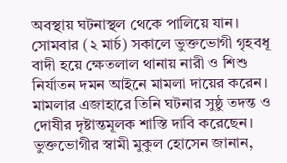অবস্থায় ঘটনাস্থল থেকে পালিয়ে যান। সোমবার (২ মার্চ) সকালে ভুক্তভোগী গৃহবধূ বাদী হয়ে ক্ষেতলাল থানায় নারী ও শিশু নির্যাতন দমন আইনে মামলা দায়ের করেন। মামলার এজাহারে তিনি ঘটনার সুষ্ঠু তদন্ত ও দোষীর দৃষ্টান্তমূলক শাস্তি দাবি করেছেন। ভুক্তভোগীর স্বামী মুকুল হোসেন জানান,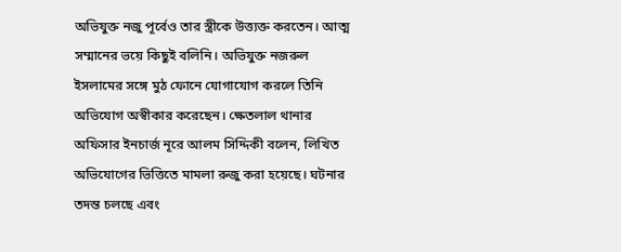অভিযুক্ত নজু পূর্বেও তার স্ত্রীকে উত্ত্যক্ত করতেন। আত্ম সম্মানের ভয়ে কিছুই বলিনি। অভিযুক্ত নজরুল ইসলামের সঙ্গে মুঠ ফোনে যোগাযোগ করলে তিনি অভিযোগ অস্বীকার করেছেন। ক্ষেতলাল থানার অফিসার ইনচার্জ নূরে আলম সিদ্দিকী বলেন, লিখিত অভিযোগের ভিত্তিতে মামলা রুজু করা হয়েছে। ঘটনার তদন্ত চলছে এবং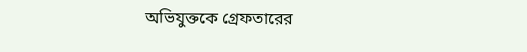অভিযুক্তকে গ্রেফতারের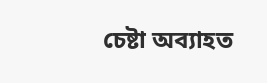চেষ্টা অব্যাহত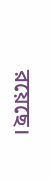রয়েছে।